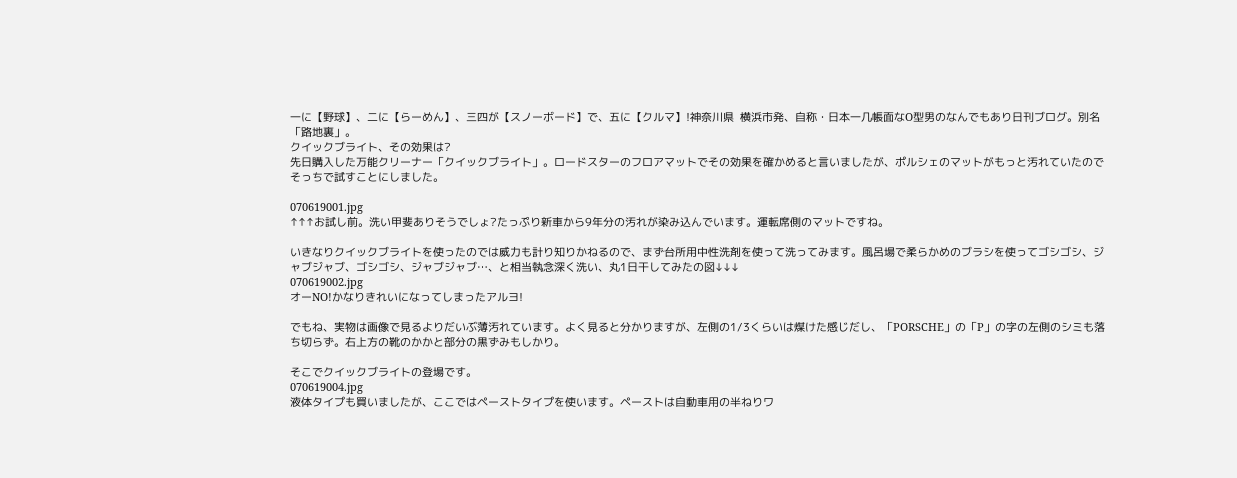一に【野球】、二に【らーめん】、三四が【スノーボード】で、五に【クルマ】!神奈川県  横浜市発、自称・日本一几帳面なO型男のなんでもあり日刊ブログ。別名「路地裏」。
クイックブライト、その効果は?
先日購入した万能クリーナー「クイックブライト」。ロードスターのフロアマットでその効果を確かめると言いましたが、ポルシェのマットがもっと汚れていたのでそっちで試すことにしました。

070619001.jpg
↑↑↑お試し前。洗い甲斐ありそうでしょ?たっぷり新車から9年分の汚れが染み込んでいます。運転席側のマットですね。

いきなりクイックブライトを使ったのでは威力も計り知りかねるので、まず台所用中性洗剤を使って洗ってみます。風呂場で柔らかめのブラシを使ってゴシゴシ、ジャブジャブ、ゴシゴシ、ジャブジャブ…、と相当執念深く洗い、丸1日干してみたの図↓↓↓
070619002.jpg
オーNO!かなりきれいになってしまったアルヨ!

でもね、実物は画像で見るよりだいぶ薄汚れています。よく見ると分かりますが、左側の1/3くらいは煤けた感じだし、「PORSCHE」の「P」の字の左側のシミも落ち切らず。右上方の靴のかかと部分の黒ずみもしかり。

そこでクイックブライトの登場です。
070619004.jpg
液体タイプも買いましたが、ここではペーストタイプを使います。ペーストは自動車用の半ねりワ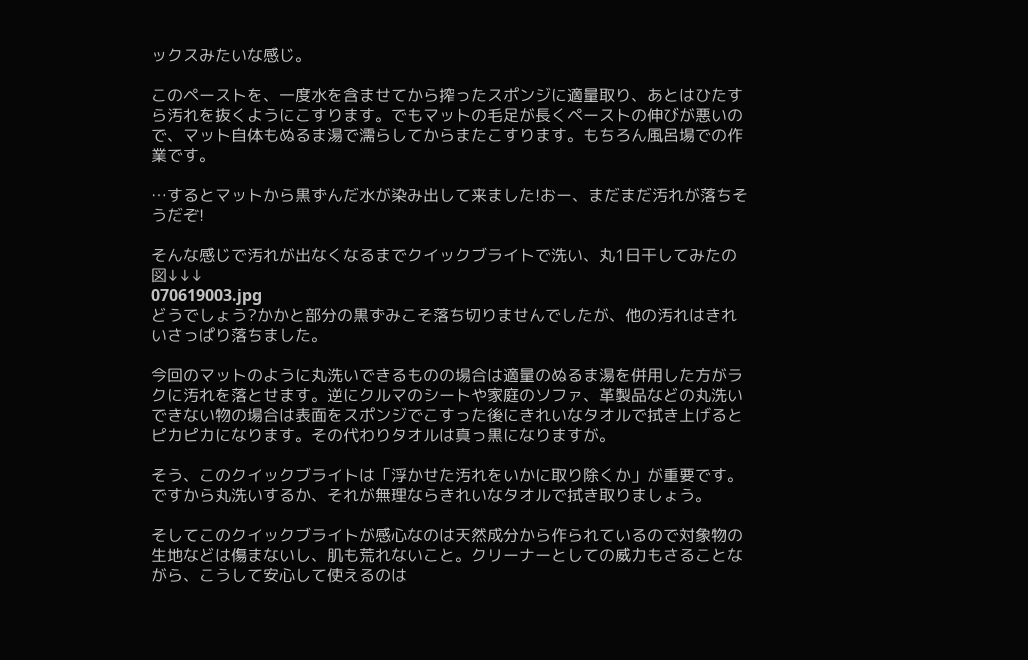ックスみたいな感じ。

このペーストを、一度水を含ませてから搾ったスポンジに適量取り、あとはひたすら汚れを抜くようにこすります。でもマットの毛足が長くペーストの伸びが悪いので、マット自体もぬるま湯で濡らしてからまたこすります。もちろん風呂場での作業です。

…するとマットから黒ずんだ水が染み出して来ました!おー、まだまだ汚れが落ちそうだぞ!

そんな感じで汚れが出なくなるまでクイックブライトで洗い、丸1日干してみたの図↓↓↓
070619003.jpg
どうでしょう?かかと部分の黒ずみこそ落ち切りませんでしたが、他の汚れはきれいさっぱり落ちました。

今回のマットのように丸洗いできるものの場合は適量のぬるま湯を併用した方がラクに汚れを落とせます。逆にクルマのシートや家庭のソファ、革製品などの丸洗いできない物の場合は表面をスポンジでこすった後にきれいなタオルで拭き上げるとピカピカになります。その代わりタオルは真っ黒になりますが。

そう、このクイックブライトは「浮かせた汚れをいかに取り除くか」が重要です。ですから丸洗いするか、それが無理ならきれいなタオルで拭き取りましょう。

そしてこのクイックブライトが感心なのは天然成分から作られているので対象物の生地などは傷まないし、肌も荒れないこと。クリーナーとしての威力もさることながら、こうして安心して使えるのは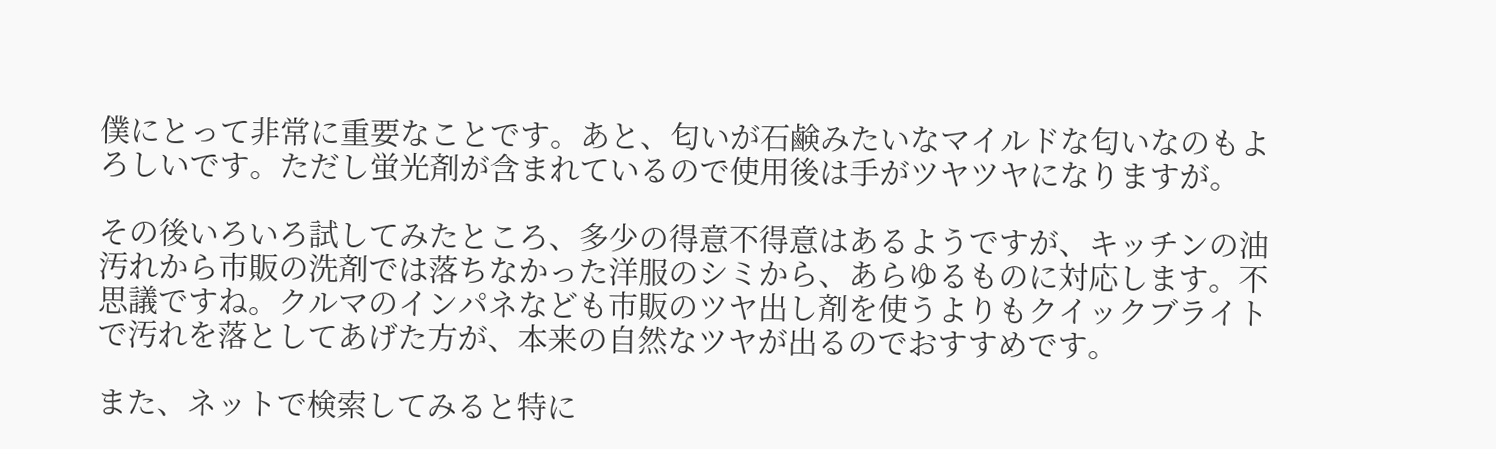僕にとって非常に重要なことです。あと、匂いが石鹸みたいなマイルドな匂いなのもよろしいです。ただし蛍光剤が含まれているので使用後は手がツヤツヤになりますが。

その後いろいろ試してみたところ、多少の得意不得意はあるようですが、キッチンの油汚れから市販の洗剤では落ちなかった洋服のシミから、あらゆるものに対応します。不思議ですね。クルマのインパネなども市販のツヤ出し剤を使うよりもクイックブライトで汚れを落としてあげた方が、本来の自然なツヤが出るのでおすすめです。

また、ネットで検索してみると特に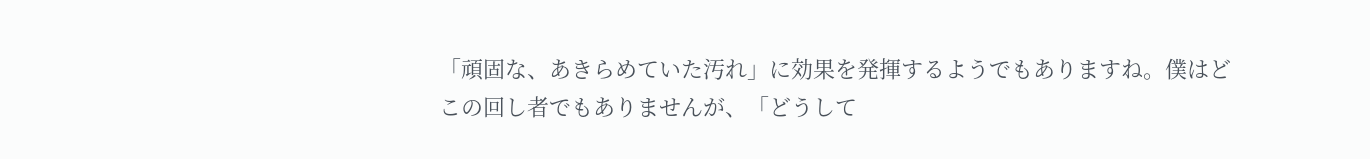「頑固な、あきらめていた汚れ」に効果を発揮するようでもありますね。僕はどこの回し者でもありませんが、「どうして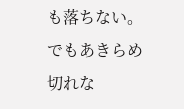も落ちない。でもあきらめ切れな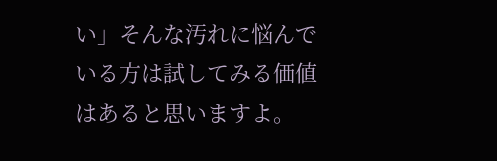い」そんな汚れに悩んでいる方は試してみる価値はあると思いますよ。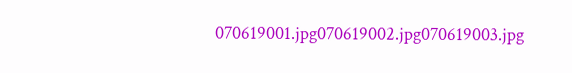070619001.jpg070619002.jpg070619003.jpg